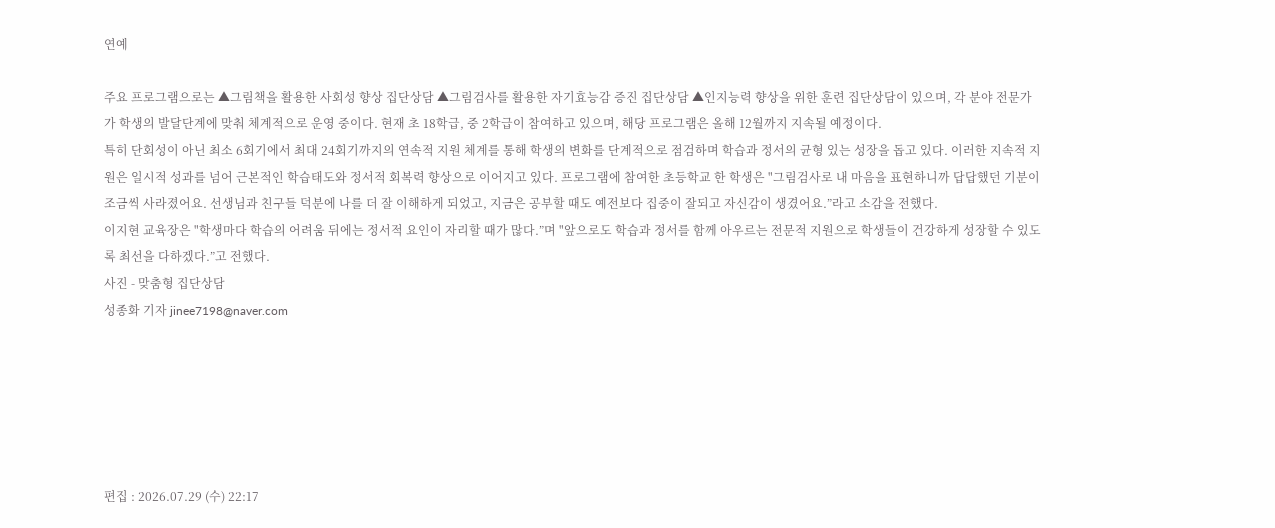연예

주요 프로그램으로는 ▲그림책을 활용한 사회성 향상 집단상담 ▲그림검사를 활용한 자기효능감 증진 집단상담 ▲인지능력 향상을 위한 훈련 집단상담이 있으며, 각 분야 전문가가 학생의 발달단계에 맞춰 체계적으로 운영 중이다. 현재 초 18학급, 중 2학급이 참여하고 있으며, 해당 프로그램은 올해 12월까지 지속될 예정이다.
특히 단회성이 아닌 최소 6회기에서 최대 24회기까지의 연속적 지원 체계를 통해 학생의 변화를 단계적으로 점검하며 학습과 정서의 균형 있는 성장을 돕고 있다. 이러한 지속적 지원은 일시적 성과를 넘어 근본적인 학습태도와 정서적 회복력 향상으로 이어지고 있다. 프로그램에 참여한 초등학교 한 학생은 "그림검사로 내 마음을 표현하니까 답답했던 기분이 조금씩 사라졌어요. 선생님과 친구들 덕분에 나를 더 잘 이해하게 되었고, 지금은 공부할 때도 예전보다 집중이 잘되고 자신감이 생겼어요.”라고 소감을 전했다.
이지현 교육장은 "학생마다 학습의 어려움 뒤에는 정서적 요인이 자리할 때가 많다.”며 "앞으로도 학습과 정서를 함께 아우르는 전문적 지원으로 학생들이 건강하게 성장할 수 있도록 최선을 다하겠다.”고 전했다.
사진 - 맞춤형 집단상담
성종화 기자 jinee7198@naver.com






편집 : 2026.07.29 (수) 22:17